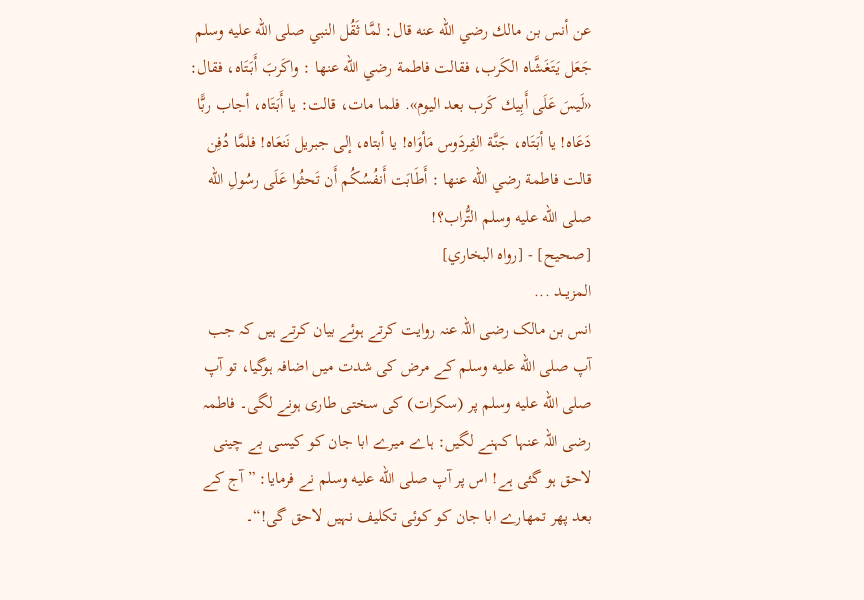عن أنس بن مالك رضي الله عنه قال: لمَّا ثَقُل النبي صلى الله عليه وسلم جَعَل يَتَغَشَّاه الكَرب، فقالت فاطمة رضي الله عنها : واكَربَ أَبَتَاه، فقال: «لَيسَ عَلَى أَبِيك كَرب بعد اليوم». فلما مات، قالت: يا أَبَتَاه، أجاب ربًّا دَعَاه! يا أبَتَاه، جَنَّة الفِردَوس مَأوَاه! يا أبتاه، إلى جبريل نَنعَاه! فلمَّا دُفِن قالت فاطمة رضي الله عنها : أَطَابَت أَنفُسُكُم أَن تَحثُوا عَلَى رسُولِ الله صلى الله عليه وسلم التُّراب؟!
[صحيح] - [رواه البخاري]
المزيــد ...
انس بن مالک رضی اللہ عنہ روایت کرتے ہوئے بیان کرتے ہیں کہ جب آپ صلى الله عليه وسلم کے مرض کی شدت میں اضافہ ہوگیا، تو آپ صلى الله عليه وسلم پر (سکرات) کی سختی طاری ہونے لگی۔ فاطمہ رضی اللہ عنہا کہنے لگیں: ہاے میرے ابا جان کو کیسی بے چینی لاحق ہو گئی ہے! اس پر آپ صلى الله عليه وسلم نے فرمایا: ”آج کے بعد پھر تمھارے ابا جان کو کوئی تکلیف نہیں لاحق گی!“۔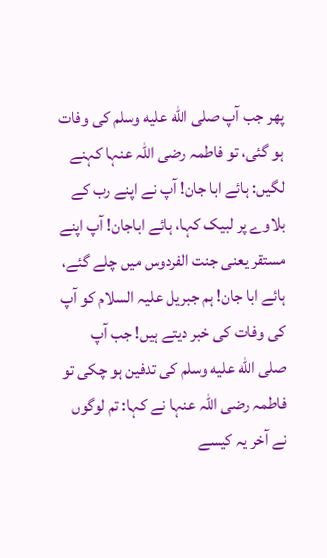پھر جب آپ صلى الله عليه وسلم کی وفات ہو گئی، تو فاطمہ رضی اللہ عنہا کہنے لگیں: ہائے ابا جان! آپ نے اپنے رب کے بلاوے پر لبیک کہا، ہائے اباجان! آپ اپنے مستقر یعنی جنت الفردوس میں چلے گئے، ہائے ابا جان! ہم جبریل علیہ السلام کو آپ کی وفات کی خبر دیتے ہیں! جب آپ صلى الله عليه وسلم کی تدفین ہو چکی تو فاطمہ رضی اللہ عنہا نے کہا: تم لوگوں نے آخر یہ کیسے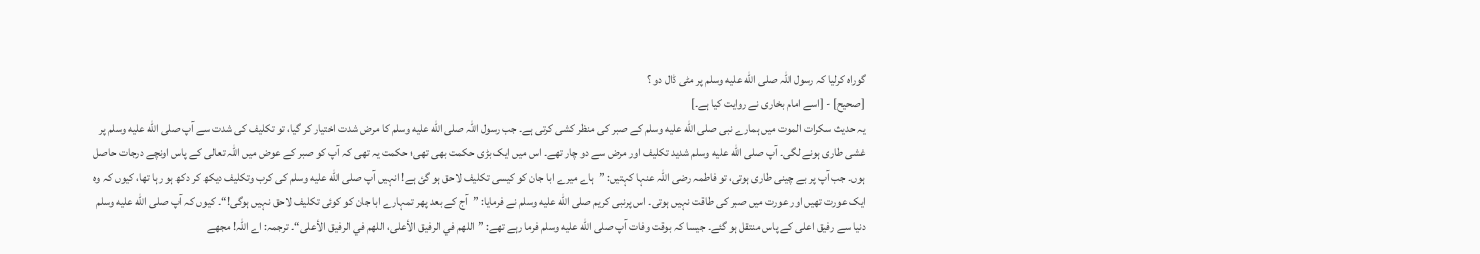گوراہ کرلیا کہ رسول اللہ صلى الله عليه وسلم پر مٹی ڈال دو ؟
[صحیح] - [اسے امام بخاری نے روایت کیا ہے۔]
یہ حدیث سکرات الموت میں ہمارے نبی صلى الله عليه وسلم کے صبر کی منظر کشی کرتی ہے۔ جب رسول اللہ صلى الله عليه وسلم کا مرض شدت اختیار کر گیا، تو تکلیف کی شدت سے آپ صلى الله عليه وسلم پر غشی طاری ہونے لگی۔ آپ صلى الله عليه وسلم شدید تکلیف اور مرض سے دو چار تھے۔ اس میں ایک بڑی حکمت بھی تھی؛ حکمت یہ تھی کہ آپ کو صبر کے عوض میں اللہ تعالی کے پاس اونچے درجات حاصل ہوں۔ جب آپ پر بے چینی طاری ہوتی، تو فاطمہ رضی اللہ عنہا کہتیں: ”ہاے میرے ابا جان کو کیسی تکلیف لاحق ہو گئ ہے! انہیں آپ صلى الله عليه وسلم کی کرب وتکلیف دیکھ کر دکھ ہو رہا تھا، کیوں کہ وہ ایک عورت تھیں اور عورت میں صبر کی طاقت نہیں ہوتی۔ اس پرنبی کریم صلى الله عليه وسلم نے فرمایا: ”آج کے بعد پھر تمہارے ابا جان کو کوئی تکلیف لاحق نہیں ہوگی!“۔ کیوں کہ آپ صلى الله عليه وسلم دنیا سے رفیق اعلی کے پاس منتقل ہو گئے۔ جیسا کہ بوقت وفات آپ صلى الله عليه وسلم فرما رہے تھے: ”اللهم في الرفيق الأعلى، اللهم في الرفيق الأعلى“۔ ترجمہ: اے اللہ! مجھے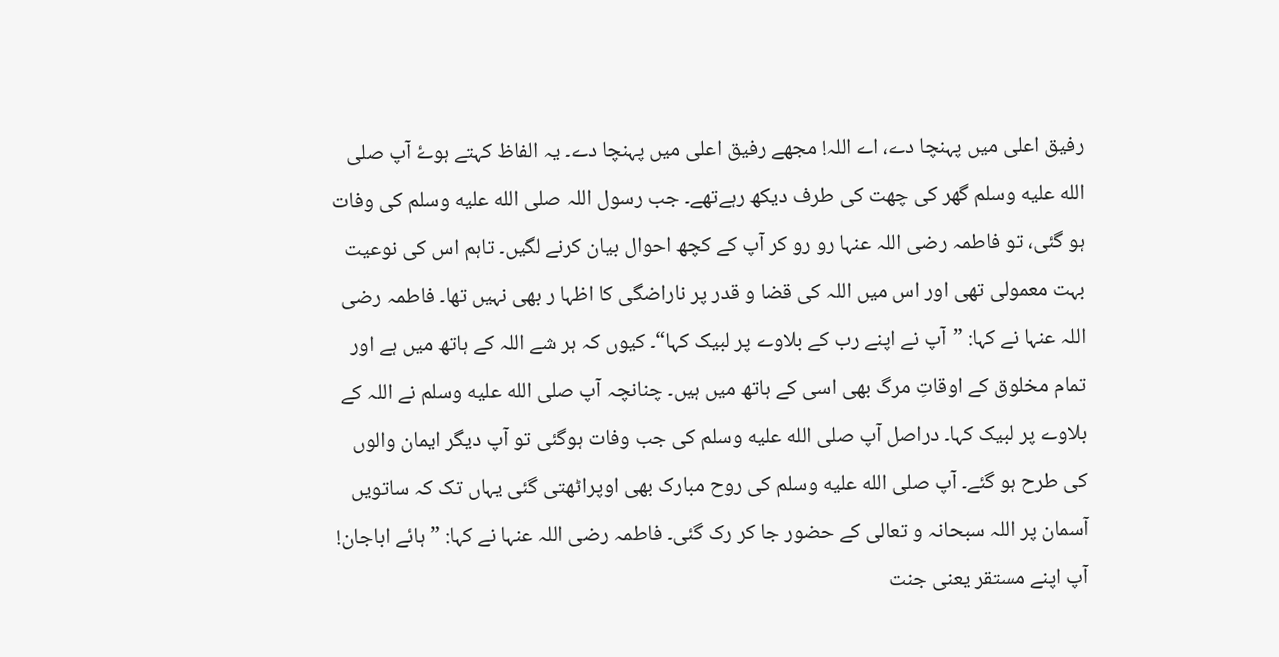رفیق اعلی میں پہنچا دے، اے اللہ! مجھے رفیق اعلی میں پہنچا دے۔ یہ الفاظ کہتے ہوۓ آپ صلى الله عليه وسلم گھر کی چھت کی طرف دیکھ رہےتھے۔ جب رسول اللہ صلى الله عليه وسلم کی وفات ہو گئی، تو فاطمہ رضی اللہ عنہا رو رو کر آپ کے کچھ احوال بیان کرنے لگیں۔ تاہم اس کی نوعیت بہت معمولی تھی اور اس میں اللہ کی قضا و قدر پر ناراضگی کا اظہا ر بھی نہیں تھا۔ فاطمہ رضی اللہ عنہا نے کہا: ”آپ نے اپنے رب کے بلاوے پر لبیک کہا“۔ کیوں کہ ہر شے اللہ کے ہاتھ میں ہے اور تمام مخلوق کے اوقاتِ مرگ بھی اسی کے ہاتھ میں ہیں۔ چنانچہ آپ صلى الله عليه وسلم نے اللہ کے بلاوے پر لبیک کہا۔ دراصل آپ صلى الله عليه وسلم کی جب وفات ہوگئی تو آپ دیگر ایمان والوں کی طرح ہو گئے۔ آپ صلى الله عليه وسلم کی روح مبارک بھی اوپراٹھتی گئی یہاں تک کہ ساتویں آسمان پر اللہ سبحانہ و تعالی کے حضور جا کر رک گئی۔ فاطمہ رضی اللہ عنہا نے کہا: ”ہائے اباجان! آپ اپنے مستقر یعنی جنت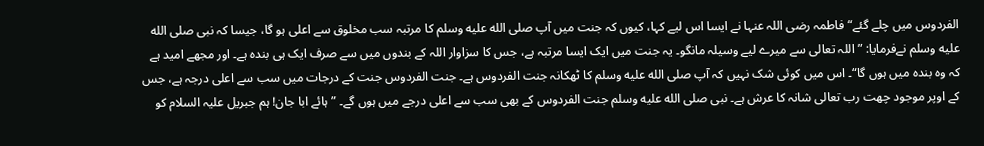الفردوس میں چلے گئے“ فاطمہ رضی اللہ عنہا نے ایسا اس لیے کہا، کیوں کہ جنت میں آپ صلى الله عليه وسلم کا مرتبہ سب مخلوق سے اعلی ہو گا، جیسا کہ نبی صلى الله عليه وسلم نےفرمایا: ”اللہ تعالی سے میرے لیے وسیلہ مانگو۔ یہ جنت میں ایک ایسا مرتبہ ہے، جس کا سزاوار اللہ کے بندوں میں سے صرف ایک ہی بندہ ہے۔ اور مجھے امید ہے کہ وہ بندہ میں ہوں گا“۔ اس میں کوئی شک نہیں کہ آپ صلى الله عليه وسلم کا ٹھکانہ جنت الفردوس ہے۔ جنت الفردوس جنت کے درجات میں سب سے اعلی درجہ ہے، جس کے اوپر موجود چھت رب تعالی شانہ کا عرش ہے۔ نبی صلى الله عليه وسلم جنت الفردوس کے بھی سب سے اعلی درجے میں ہوں گے۔ ”ہائے ابا جان! ہم جبریل علیہ السلام کو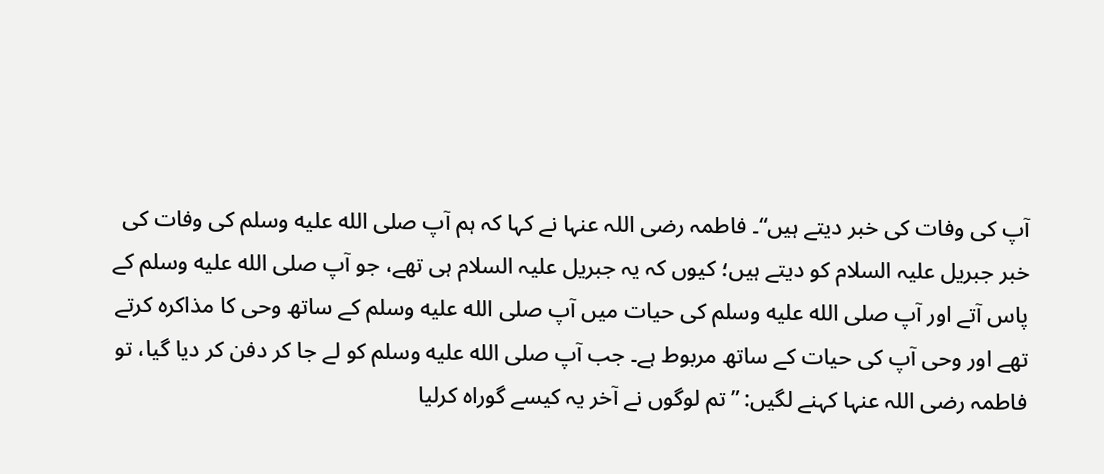آپ کی وفات کی خبر دیتے ہیں“۔ فاطمہ رضی اللہ عنہا نے کہا کہ ہم آپ صلى الله عليه وسلم کی وفات کی خبر جبریل علیہ السلام کو دیتے ہیں؛ کیوں کہ یہ جبریل علیہ السلام ہی تھے، جو آپ صلى الله عليه وسلم کے پاس آتے اور آپ صلى الله عليه وسلم کی حیات میں آپ صلى الله عليه وسلم کے ساتھ وحی کا مذاکرہ کرتے تھے اور وحی آپ کی حیات کے ساتھ مربوط ہے۔ جب آپ صلى الله عليه وسلم کو لے جا کر دفن کر دیا گیا، تو فاطمہ رضی اللہ عنہا کہنے لگیں: ”تم لوگوں نے آخر یہ کیسے گوراہ کرلیا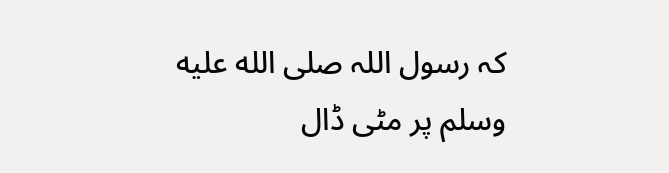کہ رسول اللہ صلى الله عليه وسلم پر مٹی ڈال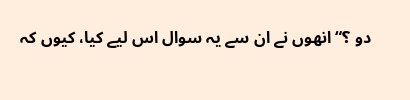دو ؟“ انھوں نے ان سے یہ سوال اس لیے کیا، کیوں کہ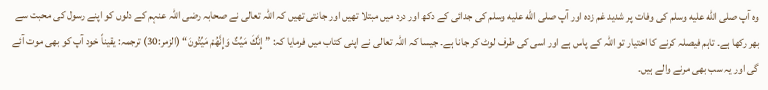وہ آپ صلى الله عليه وسلم کی وفات پر شدید غم زدہ اور آپ صلى الله عليه وسلم کی جدائی کے دکھ اور درد میں مبتلا تھیں اور جانتی تھیں کہ اللہ تعالی نے صحابہ رضی اللہ عنہم کے دلوں کو اپنے رسول کی محبت سے بھر رکھا ہے۔ تاہم فیصلہ کرنے کا اختیار تو اللہ کے پاس ہے اور اسی کی طرف لوٹ کر جانا ہے۔ جیسا کہ اللہ تعالی نے اپنی کتاب میں فرمایا کہ: ”إِنَّكَ مَيِّتٌ وَإِنَّهُمْ مَيِّتُونَ“ (الزمر:30) ترجمہ: یقیناً خود آپ کو بھی موت آئے گی اور یہ سب بھی مرنے والے ہیں۔